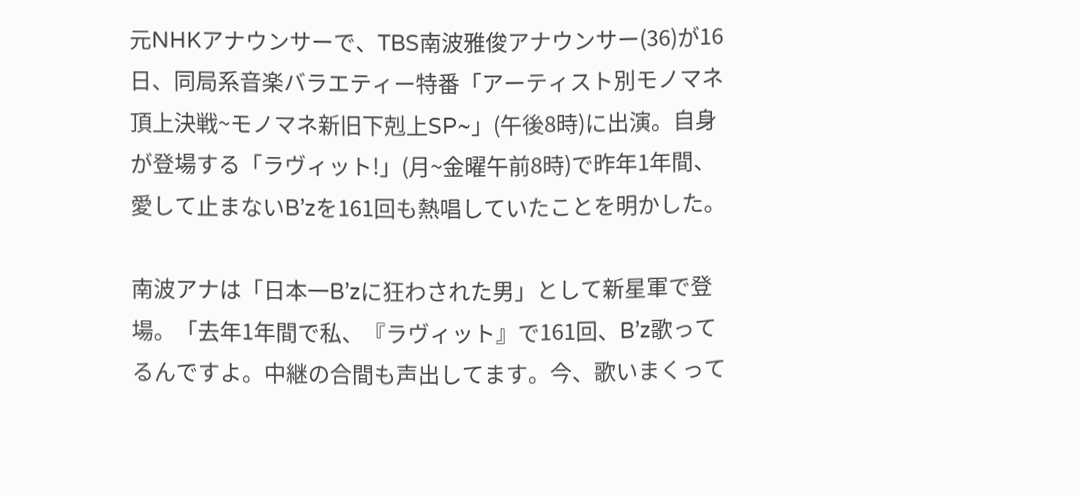元NHKアナウンサーで、TBS南波雅俊アナウンサー(36)が16日、同局系音楽バラエティー特番「アーティスト別モノマネ頂上決戦~モノマネ新旧下剋上SP~」(午後8時)に出演。自身が登場する「ラヴィット!」(月~金曜午前8時)で昨年1年間、愛して止まないB’zを161回も熱唱していたことを明かした。

南波アナは「日本一B’zに狂わされた男」として新星軍で登場。「去年1年間で私、『ラヴィット』で161回、B’z歌ってるんですよ。中継の合間も声出してます。今、歌いまくって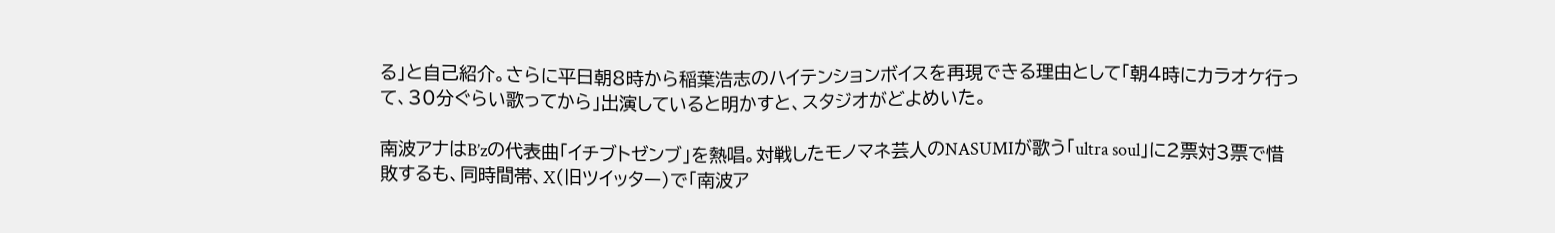る」と自己紹介。さらに平日朝8時から稲葉浩志のハイテンションボイスを再現できる理由として「朝4時にカラオケ行って、30分ぐらい歌ってから」出演していると明かすと、スタジオがどよめいた。

南波アナはB’zの代表曲「イチブトゼンブ」を熱唱。対戦したモノマネ芸人のNASUMIが歌う「ultra soul」に2票対3票で惜敗するも、同時間帯、X(旧ツイッター)で「南波ア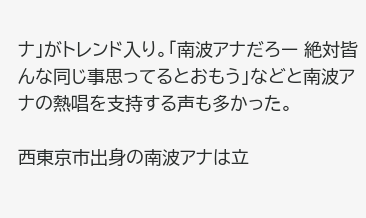ナ」がトレンド入り。「南波アナだろー 絶対皆んな同じ事思ってるとおもう」などと南波アナの熱唱を支持する声も多かった。

西東京市出身の南波アナは立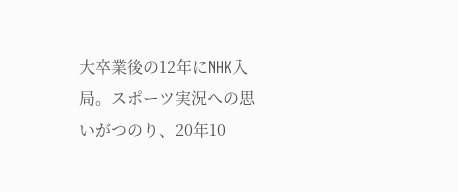大卒業後の12年にNHK入局。スポーツ実況への思いがつのり、20年10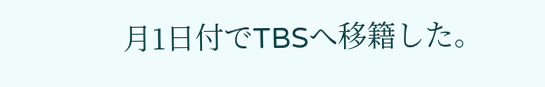月1日付でTBSへ移籍した。